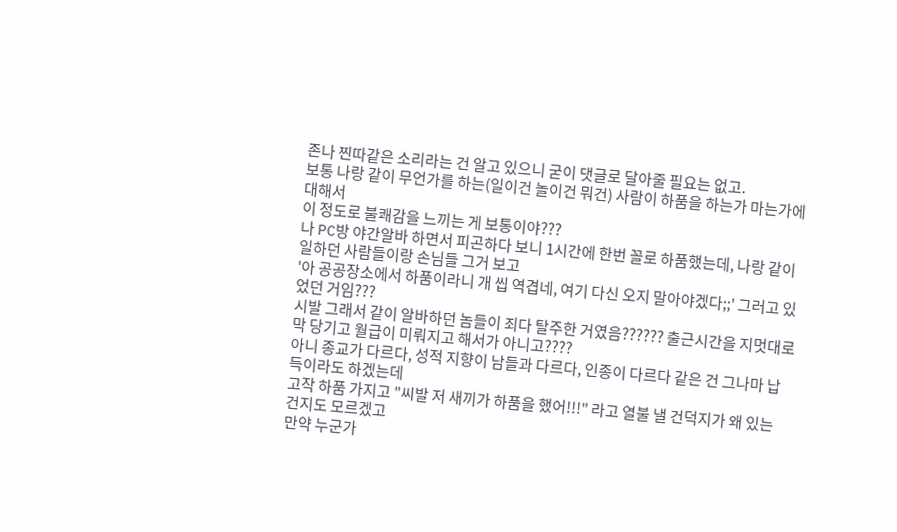존나 찐따같은 소리라는 건 알고 있으니 굳이 댓글로 달아줄 필요는 없고.
보통 나랑 같이 무언가를 하는(일이건 놀이건 뭐건) 사람이 하품을 하는가 마는가에 대해서
이 정도로 불쾌감을 느끼는 게 보통이야???
나 PC방 야간알바 하면서 피곤하다 보니 1시간에 한번 꼴로 하품했는데, 나랑 같이 일하던 사람들이랑 손님들 그거 보고
'아 공공장소에서 하품이라니 개 씹 역겹네, 여기 다신 오지 말아야겠다;;' 그러고 있었던 거임???
시발 그래서 같이 알바하던 놈들이 죄다 탈주한 거였음?????? 출근시간을 지멋대로 막 당기고 월급이 미뤄지고 해서가 아니고????
아니 종교가 다르다, 성적 지향이 남들과 다르다, 인종이 다르다 같은 건 그나마 납득이라도 하겠는데
고작 하품 가지고 "씨발 저 새끼가 하품을 했어!!!" 라고 열불 낼 건덕지가 왜 있는 건지도 모르겠고
만약 누군가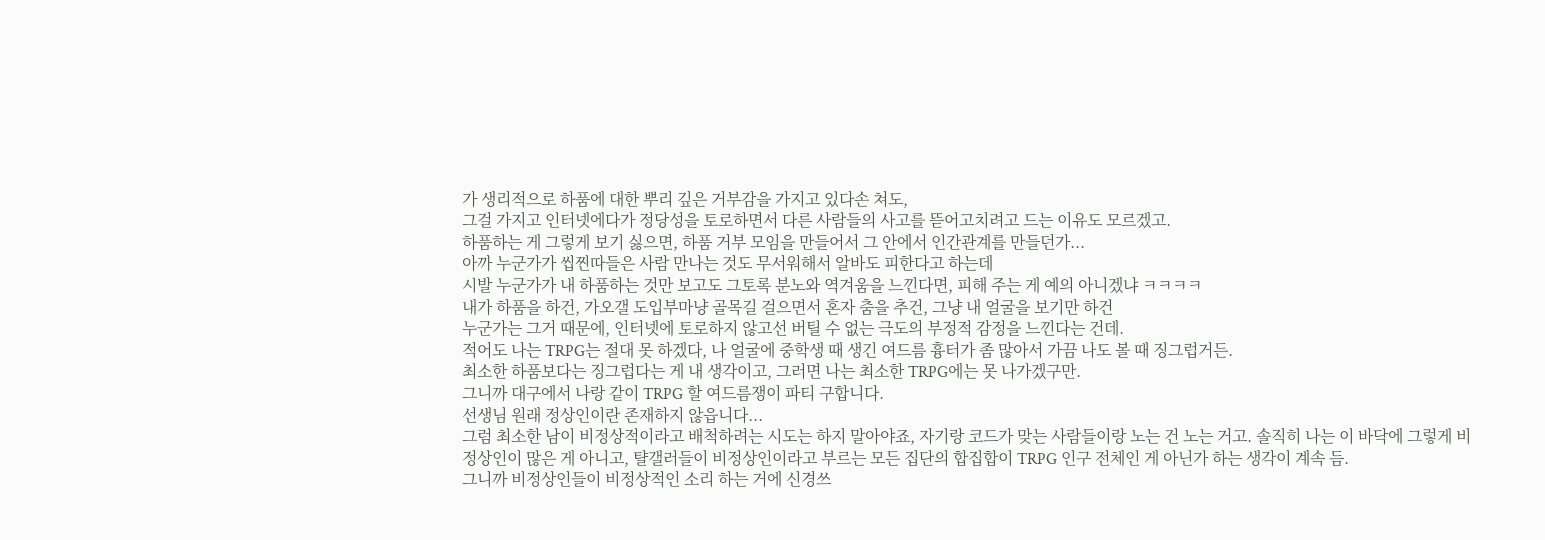가 생리적으로 하품에 대한 뿌리 깊은 거부감을 가지고 있다손 쳐도,
그걸 가지고 인터넷에다가 정당성을 토로하면서 다른 사람들의 사고를 뜯어고치려고 드는 이유도 모르겠고.
하품하는 게 그렇게 보기 싫으면, 하품 거부 모임을 만들어서 그 안에서 인간관계를 만들던가...
아까 누군가가 씹찐따들은 사람 만나는 것도 무서워해서 알바도 피한다고 하는데
시발 누군가가 내 하품하는 것만 보고도 그토록 분노와 역겨움을 느낀다면, 피해 주는 게 예의 아니겠냐 ㅋㅋㅋㅋ
내가 하품을 하건, 가오갤 도입부마냥 골목길 걸으면서 혼자 춤을 추건, 그냥 내 얼굴을 보기만 하건
누군가는 그거 때문에, 인터넷에 토로하지 않고선 버틸 수 없는 극도의 부정적 감정을 느낀다는 건데.
적어도 나는 TRPG는 절대 못 하겠다, 나 얼굴에 중학생 때 생긴 여드름 흉터가 좀 많아서 가끔 나도 볼 때 징그럽거든.
최소한 하품보다는 징그럽다는 게 내 생각이고, 그러면 나는 최소한 TRPG에는 못 나가겠구만.
그니까 대구에서 나랑 같이 TRPG 할 여드름쟁이 파티 구합니다.
선생님 원래 정상인이란 존재하지 않읍니다...
그럼 최소한 남이 비정상적이라고 배척하려는 시도는 하지 말아야죠, 자기랑 코드가 맞는 사람들이랑 노는 건 노는 거고. 솔직히 나는 이 바닥에 그렇게 비정상인이 많은 게 아니고, 턀갤러들이 비정상인이라고 부르는 모든 집단의 합집합이 TRPG 인구 전체인 게 아닌가 하는 생각이 계속 듬.
그니까 비정상인들이 비정상적인 소리 하는 거에 신경쓰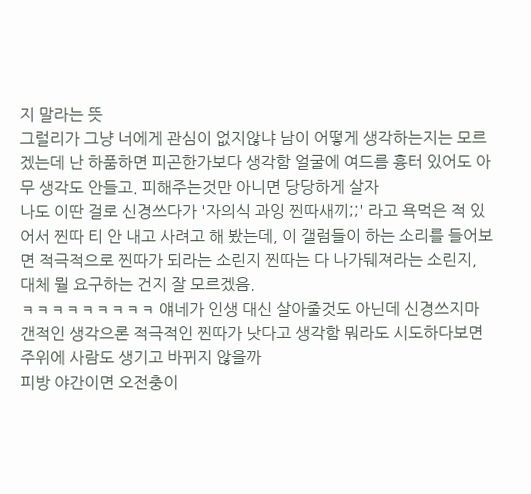지 말라는 뜻
그럴리가 그냥 너에게 관심이 없지않냐 남이 어떻게 생각하는지는 모르겠는데 난 하품하면 피곤한가보다 생각함 얼굴에 여드름 흉터 있어도 아무 생각도 안들고. 피해주는것만 아니면 당당하게 살자
나도 이딴 걸로 신경쓰다가 '자의식 과잉 찐따새끼;;' 라고 욕먹은 적 있어서 찐따 티 안 내고 사려고 해 봤는데, 이 갤럼들이 하는 소리를 들어보면 적극적으로 찐따가 되라는 소린지 찐따는 다 나가뒈져라는 소린지, 대체 뭘 요구하는 건지 잘 모르겠음.
ㅋㅋㅋㅋㅋㅋㅋㅋㅋ 얘네가 인생 대신 살아줄것도 아닌데 신경쓰지마 갠적인 생각으론 적극적인 찐따가 낫다고 생각함 뭐라도 시도하다보면 주위에 사람도 생기고 바뀌지 않을까
피방 야간이면 오전충이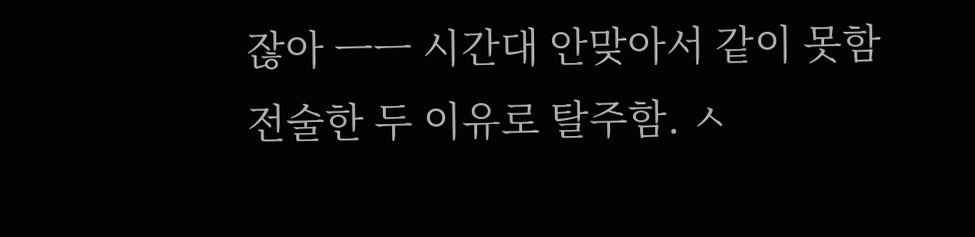잖아 ㅡㅡ 시간대 안맞아서 같이 못함
전술한 두 이유로 탈주함. ㅅ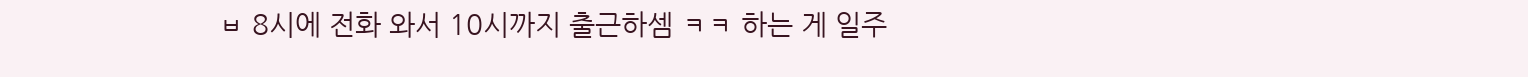ㅂ 8시에 전화 와서 10시까지 출근하셈 ㅋㅋ 하는 게 일주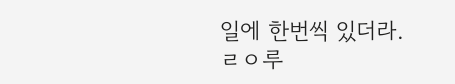일에 한번씩 있더라.
ㄹㅇ루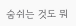숨쉬는 것도 뭐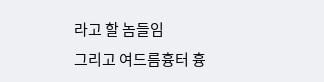라고 할 놈들임
그리고 여드름흉터 흉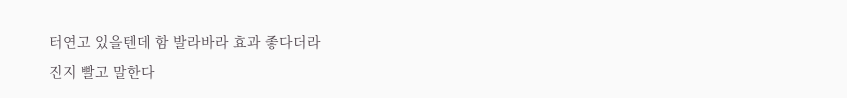터연고 있을텐데 함 발라바라 효과 좋다더라
진지 빨고 말한다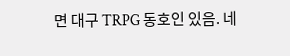면 대구 TRPG 동호인 있음. 네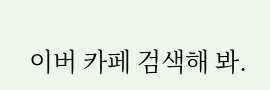이버 카페 검색해 봐.